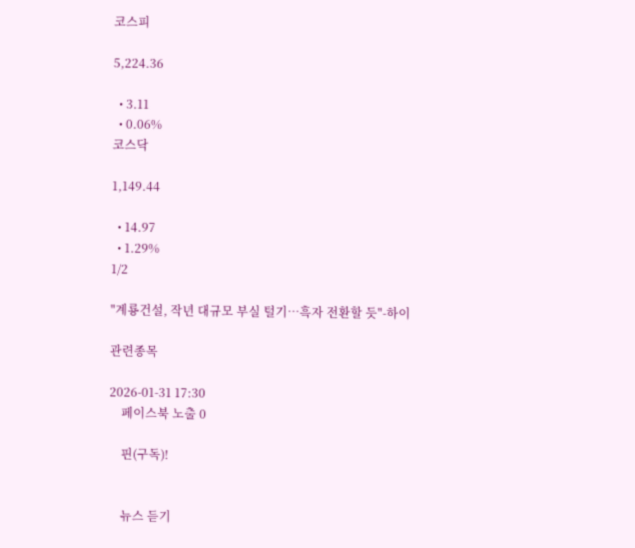코스피

5,224.36

  • 3.11
  • 0.06%
코스닥

1,149.44

  • 14.97
  • 1.29%
1/2

"계룡건설, 작년 대규모 부실 털기…흑자 전환할 듯"-하이

관련종목

2026-01-31 17:30
    페이스북 노출 0

    핀(구독)!


    뉴스 듣기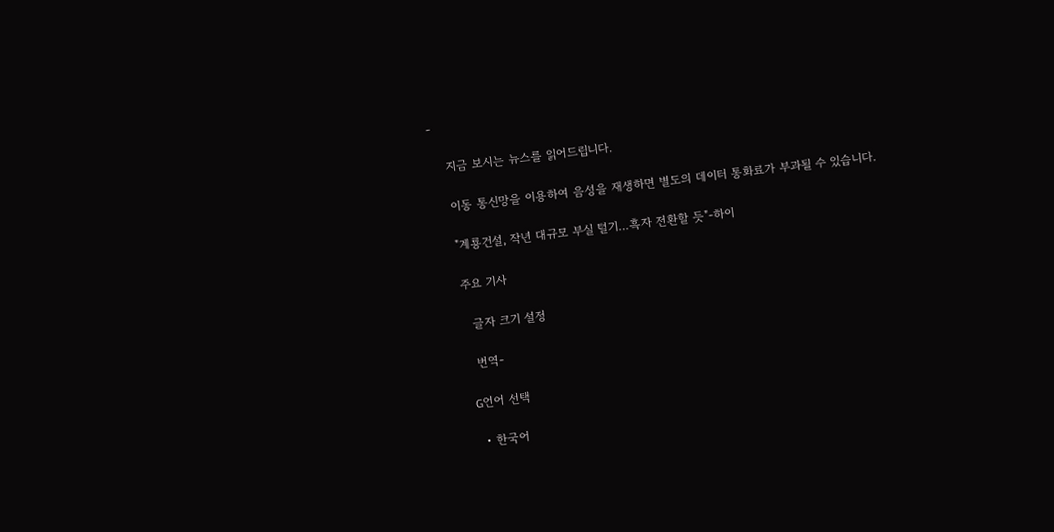-

    지금 보시는 뉴스를 읽어드립니다.

    이동 통신망을 이용하여 음성을 재생하면 별도의 데이터 통화료가 부과될 수 있습니다.

    "계룡건설, 작년 대규모 부실 털기…흑자 전환할 듯"-하이

    주요 기사

      글자 크기 설정

      번역-

      G언어 선택

      • 한국어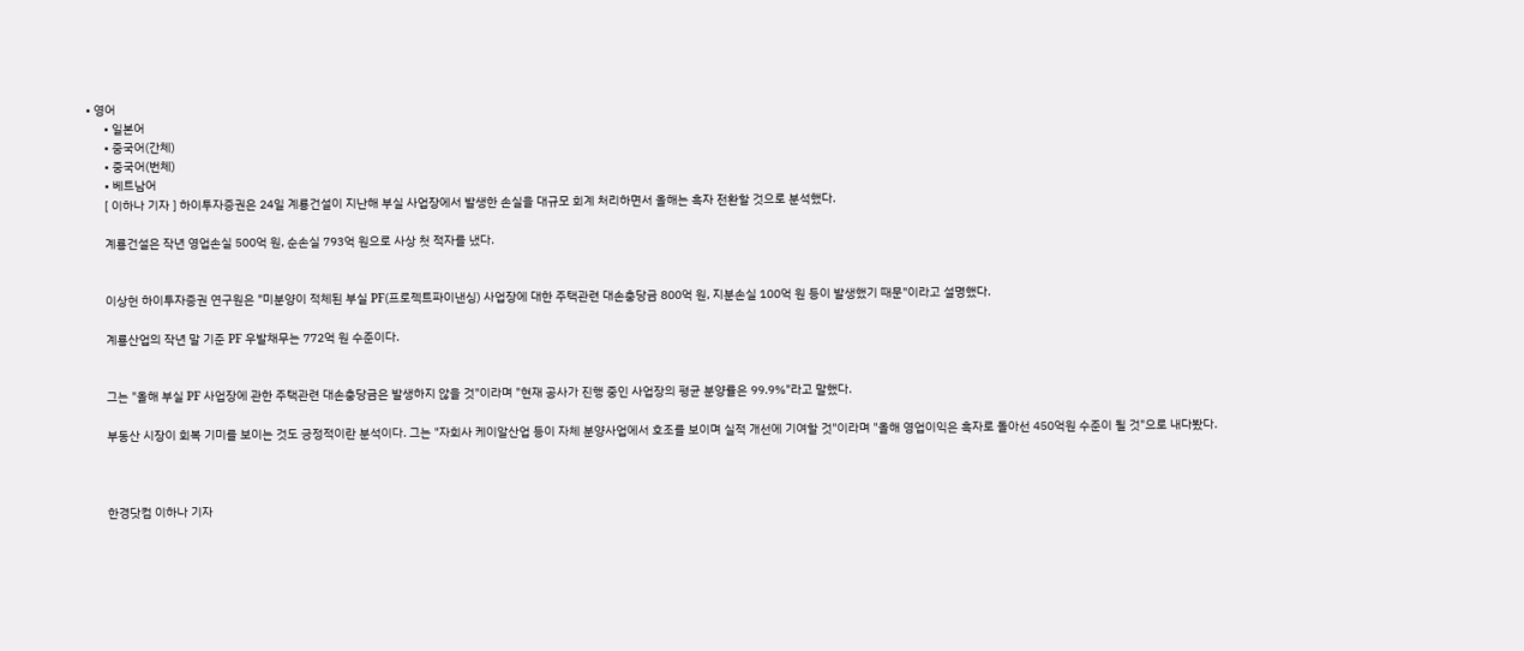• 영어
      • 일본어
      • 중국어(간체)
      • 중국어(번체)
      • 베트남어
      [ 이하나 기자 ] 하이투자증권은 24일 계룡건설이 지난해 부실 사업장에서 발생한 손실을 대규모 회계 처리하면서 올해는 흑자 전환할 것으로 분석했다.

      계룡건설은 작년 영업손실 500억 원, 순손실 793억 원으로 사상 첫 적자를 냈다.


      이상헌 하이투자증권 연구원은 "미분양이 적체된 부실 PF(프로젝트파이낸싱) 사업장에 대한 주택관련 대손충당금 800억 원, 지분손실 100억 원 등이 발생했기 때문"이라고 설명했다.

      계룡산업의 작년 말 기준 PF 우발채무는 772억 원 수준이다.


      그는 "올해 부실 PF 사업장에 관한 주택관련 대손충당금은 발생하지 않을 것"이라며 "현재 공사가 진행 중인 사업장의 평균 분양률은 99.9%"라고 말했다.

      부동산 시장이 회복 기미를 보이는 것도 긍정적이란 분석이다. 그는 "자회사 케이알산업 등이 자체 분양사업에서 호조를 보이며 실적 개선에 기여할 것"이라며 "올해 영업이익은 흑자로 돌아선 450억원 수준이 될 것"으로 내다봤다.



      한경닷컴 이하나 기자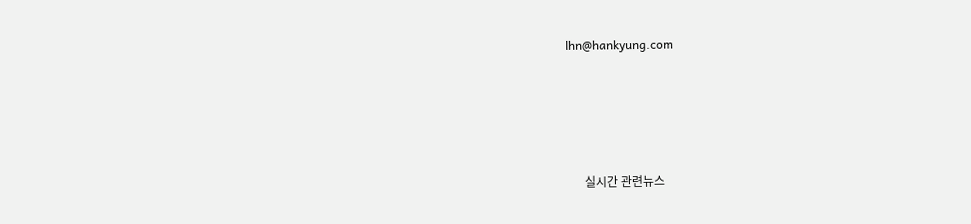lhn@hankyung.com







      실시간 관련뉴스